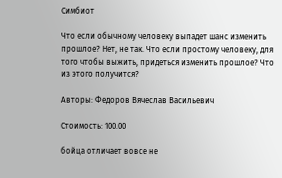Симбиот

Что если обычному человеку выпадет шанс изменить прошлое? Нет, не так. Что если простому человеку, для того чтобы выжить, придеться изменить прошлое? Что из этого получится?

Авторы: Федоров Вячеслав Васильевич

Стоимость: 100.00

бойца отличает вовсе не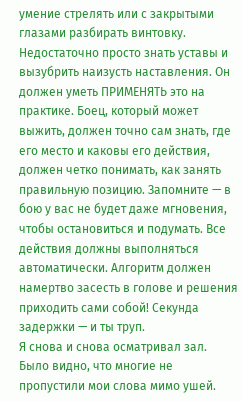умение стрелять или с закрытыми глазами разбирать винтовку. Недостаточно просто знать уставы и вызубрить наизусть наставления. Он должен уметь ПРИМЕНЯТЬ это на практике. Боец, который может выжить, должен точно сам знать, где его место и каковы его действия, должен четко понимать, как занять правильную позицию. Запомните — в бою у вас не будет даже мгновения, чтобы остановиться и подумать. Все действия должны выполняться автоматически. Алгоритм должен намертво засесть в голове и решения приходить сами собой! Секунда задержки — и ты труп.
Я снова и снова осматривал зал. Было видно, что многие не пропустили мои слова мимо ушей.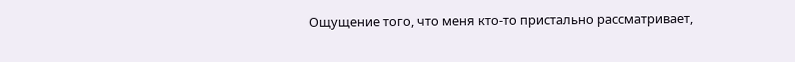Ощущение того, что меня кто-то пристально рассматривает,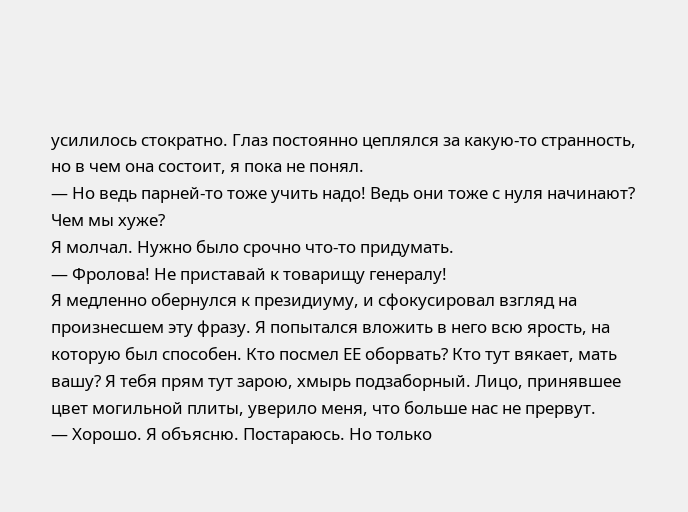усилилось стократно. Глаз постоянно цеплялся за какую-то странность, но в чем она состоит, я пока не понял.
— Но ведь парней-то тоже учить надо! Ведь они тоже с нуля начинают? Чем мы хуже?
Я молчал. Нужно было срочно что-то придумать.
— Фролова! Не приставай к товарищу генералу!
Я медленно обернулся к президиуму, и сфокусировал взгляд на произнесшем эту фразу. Я попытался вложить в него всю ярость, на которую был способен. Кто посмел ЕЕ оборвать? Кто тут вякает, мать вашу? Я тебя прям тут зарою, хмырь подзаборный. Лицо, принявшее цвет могильной плиты, уверило меня, что больше нас не прервут.
— Хорошо. Я объясню. Постараюсь. Но только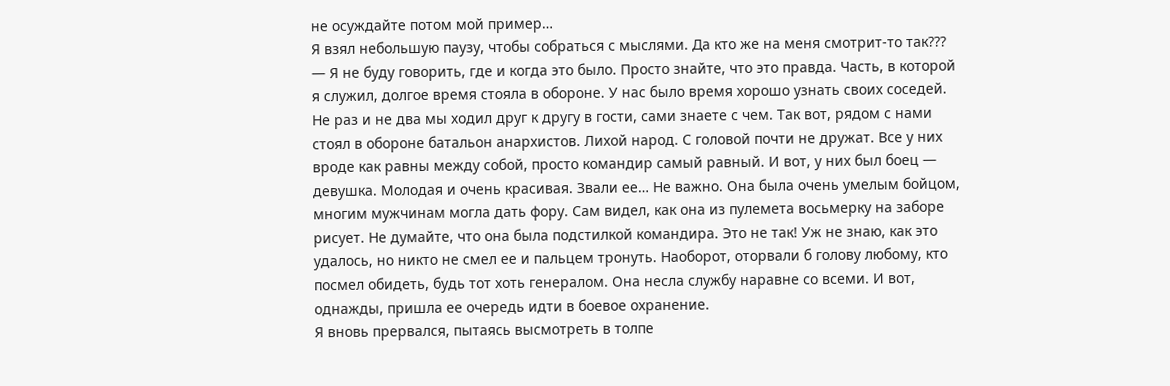не осуждайте потом мой пример…
Я взял небольшую паузу, чтобы собраться с мыслями. Да кто же на меня смотрит-то так???
— Я не буду говорить, где и когда это было. Просто знайте, что это правда. Часть, в которой я служил, долгое время стояла в обороне. У нас было время хорошо узнать своих соседей. Не раз и не два мы ходил друг к другу в гости, сами знаете с чем. Так вот, рядом с нами стоял в обороне батальон анархистов. Лихой народ. С головой почти не дружат. Все у них вроде как равны между собой, просто командир самый равный. И вот, у них был боец — девушка. Молодая и очень красивая. Звали ее… Не важно. Она была очень умелым бойцом, многим мужчинам могла дать фору. Сам видел, как она из пулемета восьмерку на заборе рисует. Не думайте, что она была подстилкой командира. Это не так! Уж не знаю, как это удалось, но никто не смел ее и пальцем тронуть. Наоборот, оторвали б голову любому, кто посмел обидеть, будь тот хоть генералом. Она несла службу наравне со всеми. И вот, однажды, пришла ее очередь идти в боевое охранение.
Я вновь прервался, пытаясь высмотреть в толпе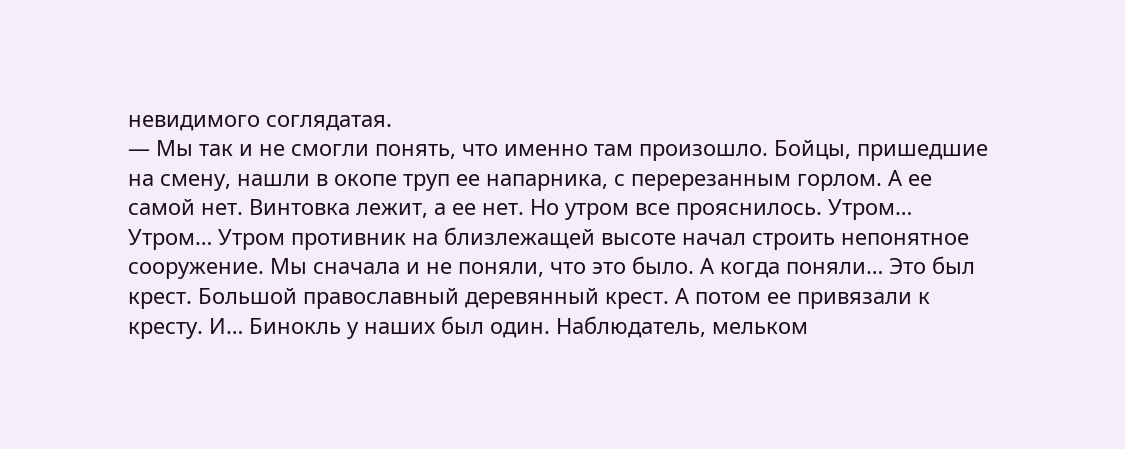невидимого соглядатая.
— Мы так и не смогли понять, что именно там произошло. Бойцы, пришедшие на смену, нашли в окопе труп ее напарника, с перерезанным горлом. А ее самой нет. Винтовка лежит, а ее нет. Но утром все прояснилось. Утром… Утром… Утром противник на близлежащей высоте начал строить непонятное сооружение. Мы сначала и не поняли, что это было. А когда поняли… Это был крест. Большой православный деревянный крест. А потом ее привязали к кресту. И… Бинокль у наших был один. Наблюдатель, мельком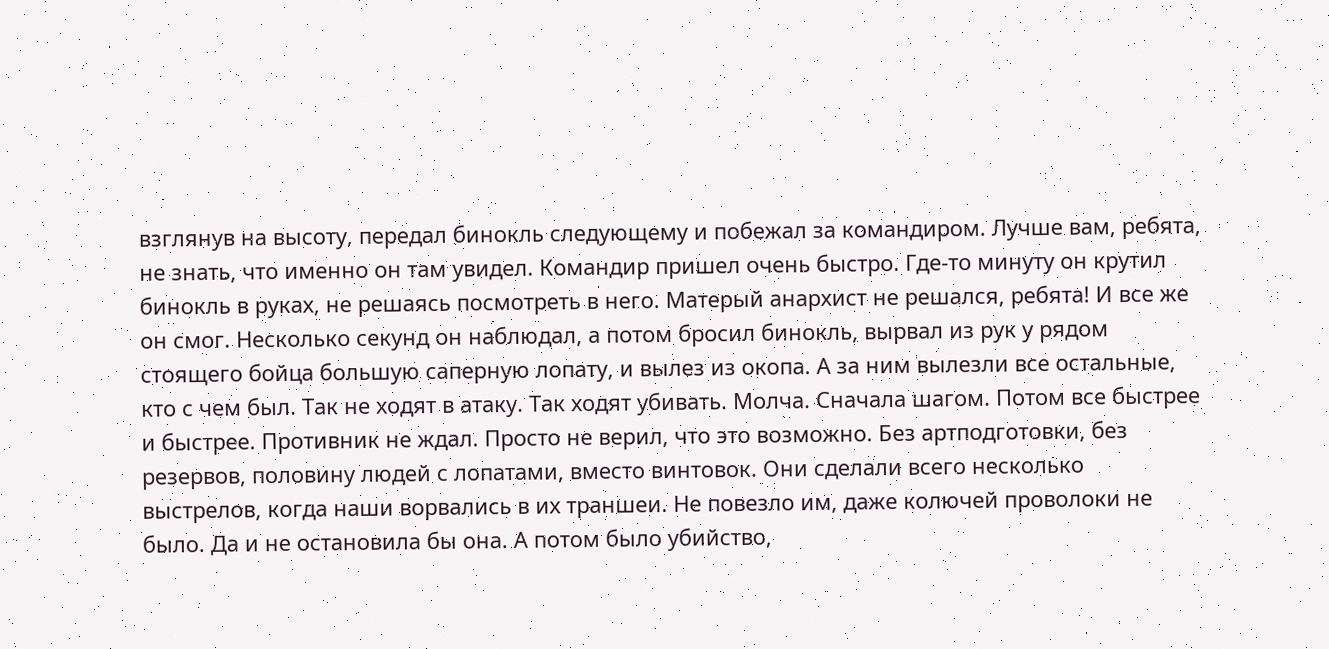взглянув на высоту, передал бинокль следующему и побежал за командиром. Лучше вам, ребята, не знать, что именно он там увидел. Командир пришел очень быстро. Где-то минуту он крутил бинокль в руках, не решаясь посмотреть в него. Матерый анархист не решался, ребята! И все же он смог. Несколько секунд он наблюдал, а потом бросил бинокль, вырвал из рук у рядом стоящего бойца большую саперную лопату, и вылез из окопа. А за ним вылезли все остальные, кто с чем был. Так не ходят в атаку. Так ходят убивать. Молча. Сначала шагом. Потом все быстрее и быстрее. Противник не ждал. Просто не верил, что это возможно. Без артподготовки, без резервов, половину людей с лопатами, вместо винтовок. Они сделали всего несколько выстрелов, когда наши ворвались в их траншеи. Не повезло им, даже колючей проволоки не было. Да и не остановила бы она. А потом было убийство,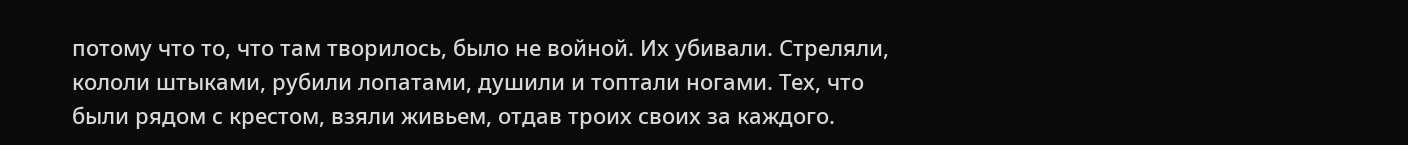потому что то, что там творилось, было не войной. Их убивали. Стреляли, кололи штыками, рубили лопатами, душили и топтали ногами. Тех, что были рядом с крестом, взяли живьем, отдав троих своих за каждого.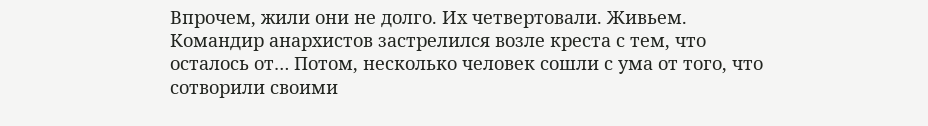Впрочем, жили они не долго. Их четвертовали. Живьем. Командир анархистов застрелился возле креста с тем, что осталось от… Потом, несколько человек сошли с ума от того, что сотворили своими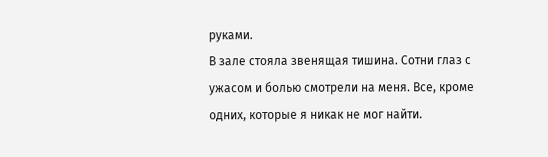руками.
В зале стояла звенящая тишина. Сотни глаз с ужасом и болью смотрели на меня. Все, кроме одних, которые я никак не мог найти.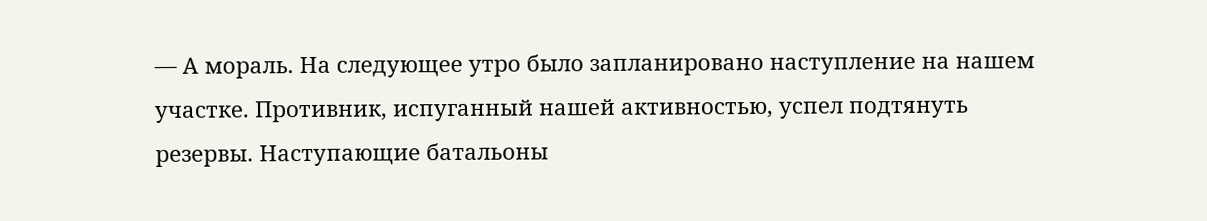— А мораль. На следующее утро было запланировано наступление на нашем участке. Противник, испуганный нашей активностью, успел подтянуть резервы. Наступающие батальоны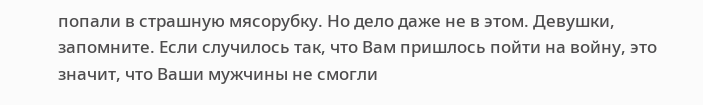попали в страшную мясорубку. Но дело даже не в этом. Девушки, запомните. Если случилось так, что Вам пришлось пойти на войну, это значит, что Ваши мужчины не смогли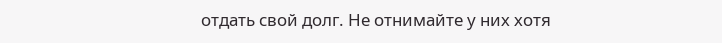отдать свой долг. Не отнимайте у них хотя